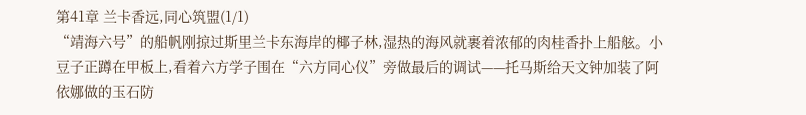第41章 兰卡香远,同心筑盟(1/1)
“靖海六号”的船帆刚掠过斯里兰卡东海岸的椰子林,湿热的海风就裹着浓郁的肉桂香扑上船舷。小豆子正蹲在甲板上,看着六方学子围在“六方同心仪”旁做最后的调试——托马斯给天文钟加装了阿依娜做的玉石防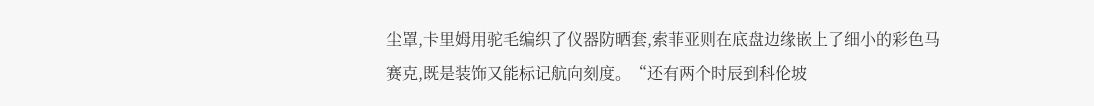尘罩,卡里姆用驼毛编织了仪器防晒套,索菲亚则在底盘边缘嵌上了细小的彩色马赛克,既是装饰又能标记航向刻度。“还有两个时辰到科伦坡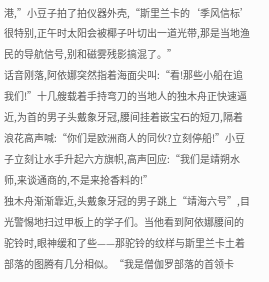港,”小豆子拍了拍仪器外壳,“斯里兰卡的‘季风信标’很特别,正午时太阳会被椰子叶切出一道光带,那是当地渔民的导航信号,别和磁雾残影搞混了。”
话音刚落,阿依娜突然指着海面尖叫:“看!那些小船在追我们!”十几艘载着手持弯刀的当地人的独木舟正快速逼近,为首的男子头戴象牙冠,腰间挂着嵌宝石的短刀,隔着浪花高声喊:“你们是欧洲商人的同伙?立刻停船!”小豆子立刻让水手升起六方旗帜,高声回应:“我们是靖朔水师,来谈通商的,不是来抢香料的!”
独木舟渐渐靠近,头戴象牙冠的男子跳上“靖海六号”,目光警惕地扫过甲板上的学子们。当他看到阿依娜腰间的驼铃时,眼神缓和了些——那驼铃的纹样与斯里兰卡土着部落的图腾有几分相似。“我是僧伽罗部落的首领卡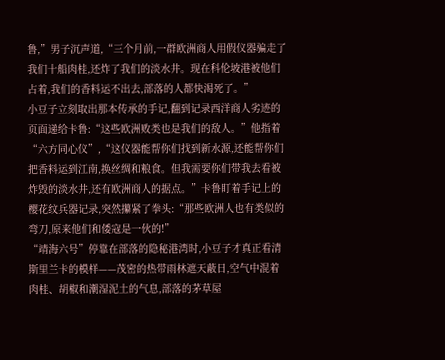鲁,”男子沉声道,“三个月前,一群欧洲商人用假仪器骗走了我们十船肉桂,还炸了我们的淡水井。现在科伦坡港被他们占着,我们的香料运不出去,部落的人都快渴死了。”
小豆子立刻取出那本传承的手记,翻到记录西洋商人劣迹的页面递给卡鲁:“这些欧洲败类也是我们的敌人。”他指着“六方同心仪”,“这仪器能帮你们找到新水源,还能帮你们把香料运到江南,换丝绸和粮食。但我需要你们带我去看被炸毁的淡水井,还有欧洲商人的据点。”卡鲁盯着手记上的樱花纹兵器记录,突然攥紧了拳头:“那些欧洲人也有类似的弯刀,原来他们和倭寇是一伙的!”
“靖海六号”停靠在部落的隐秘港湾时,小豆子才真正看清斯里兰卡的模样——茂密的热带雨林遮天蔽日,空气中混着肉桂、胡椒和潮湿泥土的气息,部落的茅草屋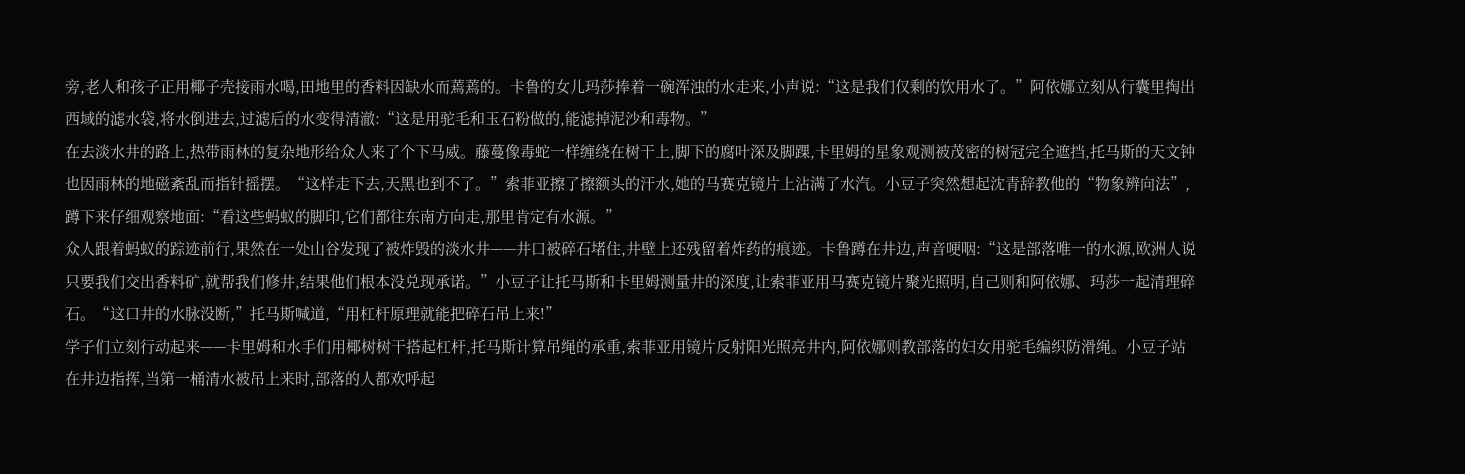旁,老人和孩子正用椰子壳接雨水喝,田地里的香料因缺水而蔫蔫的。卡鲁的女儿玛莎捧着一碗浑浊的水走来,小声说:“这是我们仅剩的饮用水了。”阿依娜立刻从行囊里掏出西域的滤水袋,将水倒进去,过滤后的水变得清澈:“这是用驼毛和玉石粉做的,能滤掉泥沙和毒物。”
在去淡水井的路上,热带雨林的复杂地形给众人来了个下马威。藤蔓像毒蛇一样缠绕在树干上,脚下的腐叶深及脚踝,卡里姆的星象观测被茂密的树冠完全遮挡,托马斯的天文钟也因雨林的地磁紊乱而指针摇摆。“这样走下去,天黑也到不了。”索菲亚擦了擦额头的汗水,她的马赛克镜片上沾满了水汽。小豆子突然想起沈青辞教他的“物象辨向法”,蹲下来仔细观察地面:“看这些蚂蚁的脚印,它们都往东南方向走,那里肯定有水源。”
众人跟着蚂蚁的踪迹前行,果然在一处山谷发现了被炸毁的淡水井——井口被碎石堵住,井壁上还残留着炸药的痕迹。卡鲁蹲在井边,声音哽咽:“这是部落唯一的水源,欧洲人说只要我们交出香料矿,就帮我们修井,结果他们根本没兑现承诺。”小豆子让托马斯和卡里姆测量井的深度,让索菲亚用马赛克镜片聚光照明,自己则和阿依娜、玛莎一起清理碎石。“这口井的水脉没断,”托马斯喊道,“用杠杆原理就能把碎石吊上来!”
学子们立刻行动起来——卡里姆和水手们用椰树树干搭起杠杆,托马斯计算吊绳的承重,索菲亚用镜片反射阳光照亮井内,阿依娜则教部落的妇女用驼毛编织防滑绳。小豆子站在井边指挥,当第一桶清水被吊上来时,部落的人都欢呼起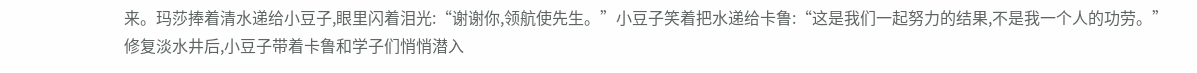来。玛莎捧着清水递给小豆子,眼里闪着泪光:“谢谢你,领航使先生。”小豆子笑着把水递给卡鲁:“这是我们一起努力的结果,不是我一个人的功劳。”
修复淡水井后,小豆子带着卡鲁和学子们悄悄潜入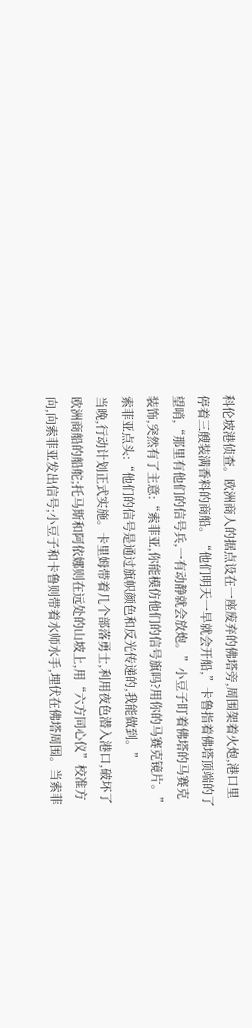科伦坡港侦查。欧洲商人的据点设在一座废弃的佛塔旁,周围架着火炮,港口里停着三艘装满香料的商船。“他们明天一早就会开船,”卡鲁指着佛塔顶端的了望哨,“那里有他们的信号兵,一有动静就会放炮。”小豆子盯着佛塔的马赛克装饰,突然有了主意:“索菲亚,你能模仿他们的信号旗吗?用你的马赛克镜片。”索菲亚点头:“他们的信号是通过旗帜颜色和反光传递的,我能做到。”
当晚,行动计划正式实施。卡里姆带着几个部落勇士,利用夜色潜入港口,破坏了欧洲商船的船舵;托马斯和阿依娜则在远处的山坡上,用“六方同心仪”校准方向,向索菲亚发出信号;小豆子和卡鲁则带着水师水手,埋伏在佛塔周围。当索菲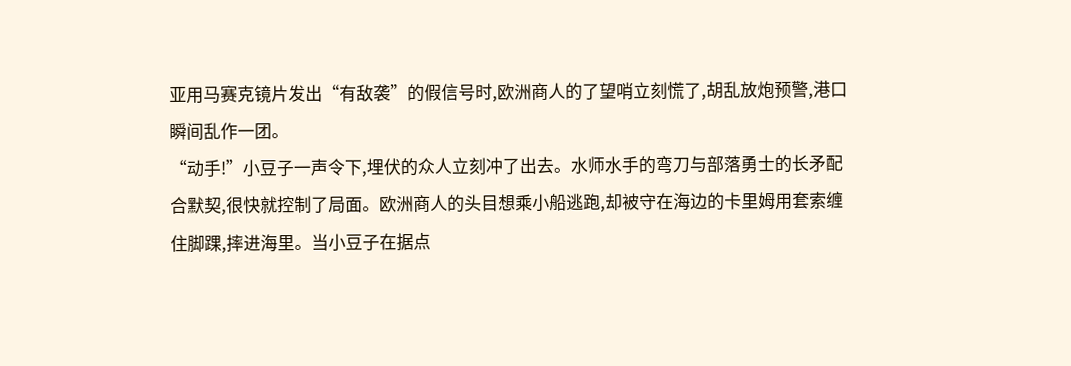亚用马赛克镜片发出“有敌袭”的假信号时,欧洲商人的了望哨立刻慌了,胡乱放炮预警,港口瞬间乱作一团。
“动手!”小豆子一声令下,埋伏的众人立刻冲了出去。水师水手的弯刀与部落勇士的长矛配合默契,很快就控制了局面。欧洲商人的头目想乘小船逃跑,却被守在海边的卡里姆用套索缠住脚踝,摔进海里。当小豆子在据点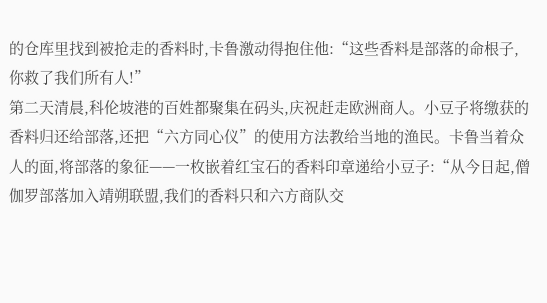的仓库里找到被抢走的香料时,卡鲁激动得抱住他:“这些香料是部落的命根子,你救了我们所有人!”
第二天清晨,科伦坡港的百姓都聚集在码头,庆祝赶走欧洲商人。小豆子将缴获的香料归还给部落,还把“六方同心仪”的使用方法教给当地的渔民。卡鲁当着众人的面,将部落的象征——一枚嵌着红宝石的香料印章递给小豆子:“从今日起,僧伽罗部落加入靖朔联盟,我们的香料只和六方商队交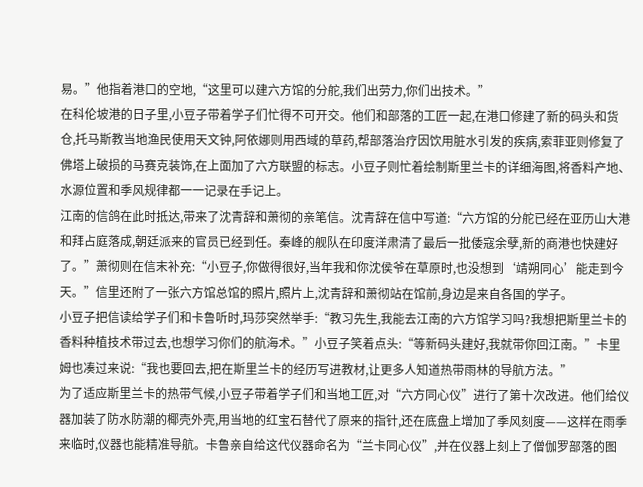易。”他指着港口的空地,“这里可以建六方馆的分舵,我们出劳力,你们出技术。”
在科伦坡港的日子里,小豆子带着学子们忙得不可开交。他们和部落的工匠一起,在港口修建了新的码头和货仓,托马斯教当地渔民使用天文钟,阿依娜则用西域的草药,帮部落治疗因饮用脏水引发的疾病,索菲亚则修复了佛塔上破损的马赛克装饰,在上面加了六方联盟的标志。小豆子则忙着绘制斯里兰卡的详细海图,将香料产地、水源位置和季风规律都一一记录在手记上。
江南的信鸽在此时抵达,带来了沈青辞和萧彻的亲笔信。沈青辞在信中写道:“六方馆的分舵已经在亚历山大港和拜占庭落成,朝廷派来的官员已经到任。秦峰的舰队在印度洋肃清了最后一批倭寇余孽,新的商港也快建好了。”萧彻则在信末补充:“小豆子,你做得很好,当年我和你沈侯爷在草原时,也没想到‘靖朔同心’能走到今天。”信里还附了一张六方馆总馆的照片,照片上,沈青辞和萧彻站在馆前,身边是来自各国的学子。
小豆子把信读给学子们和卡鲁听时,玛莎突然举手:“教习先生,我能去江南的六方馆学习吗?我想把斯里兰卡的香料种植技术带过去,也想学习你们的航海术。”小豆子笑着点头:“等新码头建好,我就带你回江南。”卡里姆也凑过来说:“我也要回去,把在斯里兰卡的经历写进教材,让更多人知道热带雨林的导航方法。”
为了适应斯里兰卡的热带气候,小豆子带着学子们和当地工匠,对“六方同心仪”进行了第十次改进。他们给仪器加装了防水防潮的椰壳外壳,用当地的红宝石替代了原来的指针,还在底盘上增加了季风刻度——这样在雨季来临时,仪器也能精准导航。卡鲁亲自给这代仪器命名为“兰卡同心仪”,并在仪器上刻上了僧伽罗部落的图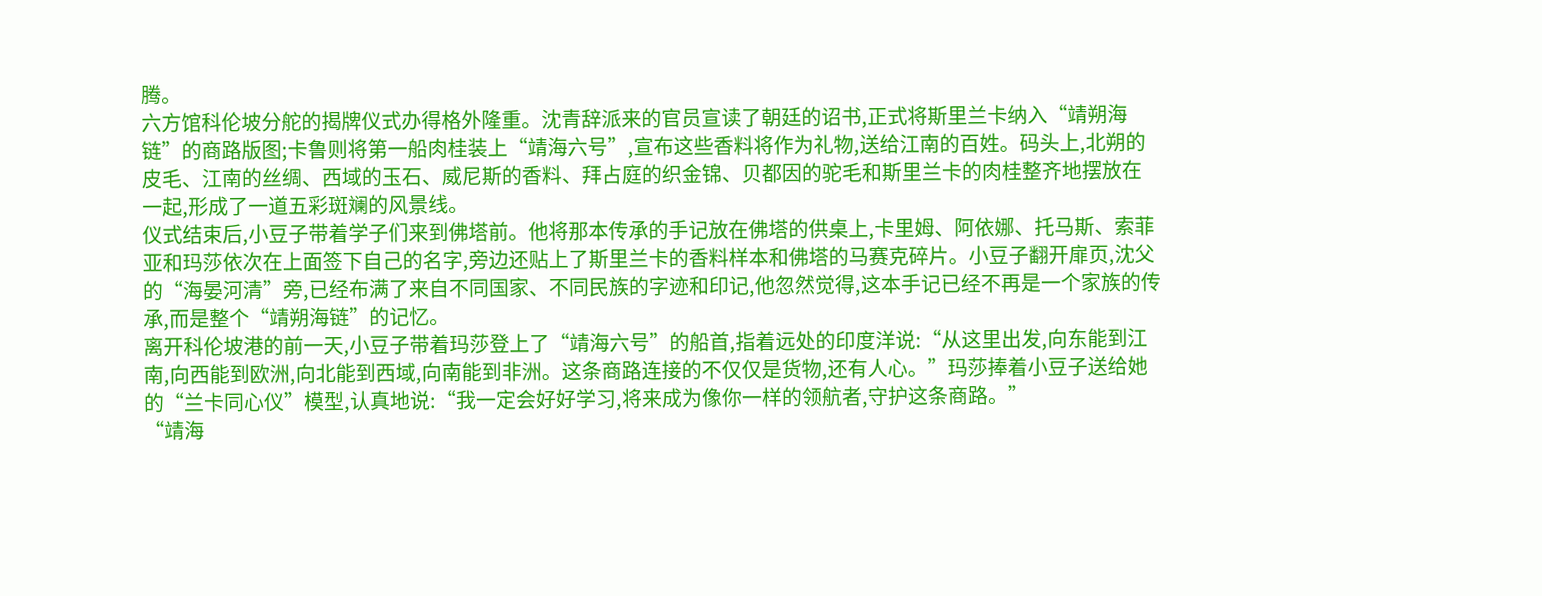腾。
六方馆科伦坡分舵的揭牌仪式办得格外隆重。沈青辞派来的官员宣读了朝廷的诏书,正式将斯里兰卡纳入“靖朔海链”的商路版图;卡鲁则将第一船肉桂装上“靖海六号”,宣布这些香料将作为礼物,送给江南的百姓。码头上,北朔的皮毛、江南的丝绸、西域的玉石、威尼斯的香料、拜占庭的织金锦、贝都因的驼毛和斯里兰卡的肉桂整齐地摆放在一起,形成了一道五彩斑斓的风景线。
仪式结束后,小豆子带着学子们来到佛塔前。他将那本传承的手记放在佛塔的供桌上,卡里姆、阿依娜、托马斯、索菲亚和玛莎依次在上面签下自己的名字,旁边还贴上了斯里兰卡的香料样本和佛塔的马赛克碎片。小豆子翻开扉页,沈父的“海晏河清”旁,已经布满了来自不同国家、不同民族的字迹和印记,他忽然觉得,这本手记已经不再是一个家族的传承,而是整个“靖朔海链”的记忆。
离开科伦坡港的前一天,小豆子带着玛莎登上了“靖海六号”的船首,指着远处的印度洋说:“从这里出发,向东能到江南,向西能到欧洲,向北能到西域,向南能到非洲。这条商路连接的不仅仅是货物,还有人心。”玛莎捧着小豆子送给她的“兰卡同心仪”模型,认真地说:“我一定会好好学习,将来成为像你一样的领航者,守护这条商路。”
“靖海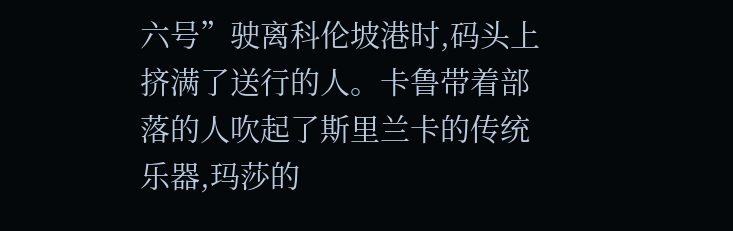六号”驶离科伦坡港时,码头上挤满了送行的人。卡鲁带着部落的人吹起了斯里兰卡的传统乐器,玛莎的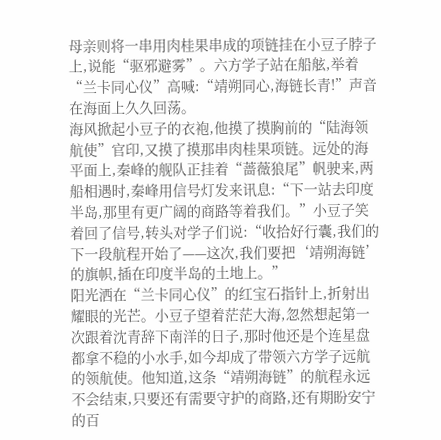母亲则将一串用肉桂果串成的项链挂在小豆子脖子上,说能“驱邪避雾”。六方学子站在船舷,举着“兰卡同心仪”高喊:“靖朔同心,海链长青!”声音在海面上久久回荡。
海风掀起小豆子的衣袍,他摸了摸胸前的“陆海领航使”官印,又摸了摸那串肉桂果项链。远处的海平面上,秦峰的舰队正挂着“蔷薇狼尾”帆驶来,两船相遇时,秦峰用信号灯发来讯息:“下一站去印度半岛,那里有更广阔的商路等着我们。”小豆子笑着回了信号,转头对学子们说:“收拾好行囊,我们的下一段航程开始了——这次,我们要把‘靖朔海链’的旗帜,插在印度半岛的土地上。”
阳光洒在“兰卡同心仪”的红宝石指针上,折射出耀眼的光芒。小豆子望着茫茫大海,忽然想起第一次跟着沈青辞下南洋的日子,那时他还是个连星盘都拿不稳的小水手,如今却成了带领六方学子远航的领航使。他知道,这条“靖朔海链”的航程永远不会结束,只要还有需要守护的商路,还有期盼安宁的百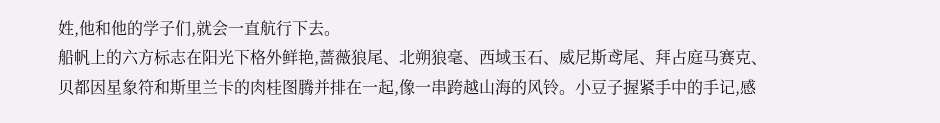姓,他和他的学子们,就会一直航行下去。
船帆上的六方标志在阳光下格外鲜艳,蔷薇狼尾、北朔狼毫、西域玉石、威尼斯鸢尾、拜占庭马赛克、贝都因星象符和斯里兰卡的肉桂图腾并排在一起,像一串跨越山海的风铃。小豆子握紧手中的手记,感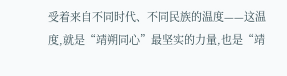受着来自不同时代、不同民族的温度——这温度,就是“靖朔同心”最坚实的力量,也是“靖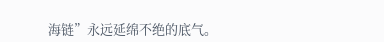海链”永远延绵不绝的底气。